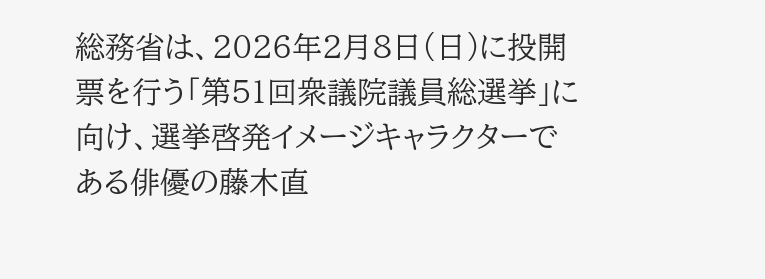総務省は、2026年2月8日(日)に投開票を行う「第51回衆議院議員総選挙」に向け、選挙啓発イメージキャラクターである俳優の藤木直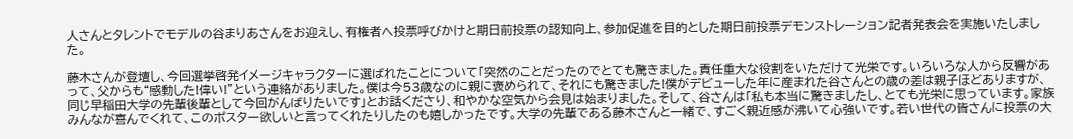人さんとタレントでモデルの谷まりあさんをお迎えし、有権者へ投票呼びかけと期日前投票の認知向上、参加促進を目的とした期日前投票デモンストレーション記者発表会を実施いたしました。

藤木さんが登壇し、今回選挙啓発イメージキャラクターに選ばれたことについて「突然のことだったのでとても驚きました。責任重大な役割をいただけて光栄です。いろいろな人から反響があって、父からも“感動した!偉い!”という連絡がありました。僕は今53歳なのに親に褒められて、それにも驚きました!僕がデビューした年に産まれた谷さんとの歳の差は親子ほどありますが、同じ早稲田大学の先輩後輩として今回がんばりたいです」とお話くださり、和やかな空気から会見は始まりました。そして、谷さんは「私も本当に驚きましたし、とても光栄に思っています。家族みんなが喜んでくれて、このポスター欲しいと言ってくれたりしたのも嬉しかったです。大学の先輩である藤木さんと一緒で、すごく親近感が沸いて心強いです。若い世代の皆さんに投票の大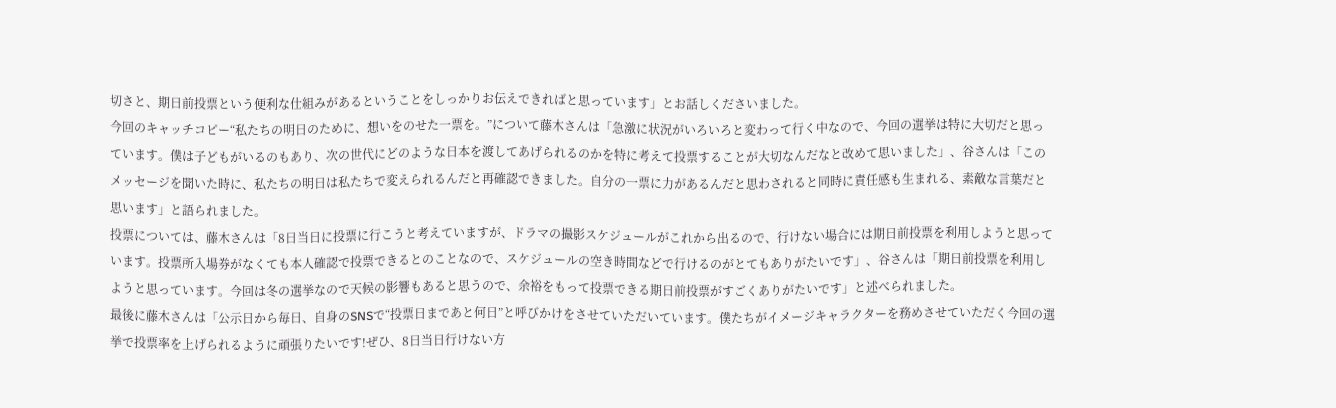切さと、期日前投票という便利な仕組みがあるということをしっかりお伝えできればと思っています」とお話しくださいました。
今回のキャッチコピー“私たちの明日のために、想いをのせた一票を。”について藤木さんは「急激に状況がいろいろと変わって行く中なので、今回の選挙は特に大切だと思っています。僕は子どもがいるのもあり、次の世代にどのような日本を渡してあげられるのかを特に考えて投票することが大切なんだなと改めて思いました」、谷さんは「このメッセージを聞いた時に、私たちの明日は私たちで変えられるんだと再確認できました。自分の一票に力があるんだと思わされると同時に責任感も生まれる、素敵な言葉だと思います」と語られました。
投票については、藤木さんは「8日当日に投票に行こうと考えていますが、ドラマの撮影スケジュールがこれから出るので、行けない場合には期日前投票を利用しようと思っています。投票所入場券がなくても本人確認で投票できるとのことなので、スケジュールの空き時間などで行けるのがとてもありがたいです」、谷さんは「期日前投票を利用しようと思っています。今回は冬の選挙なので天候の影響もあると思うので、余裕をもって投票できる期日前投票がすごくありがたいです」と述べられました。
最後に藤木さんは「公示日から毎日、自身のSNSで“投票日まであと何日”と呼びかけをさせていただいています。僕たちがイメージキャラクターを務めさせていただく今回の選挙で投票率を上げられるように頑張りたいです!ぜひ、8日当日行けない方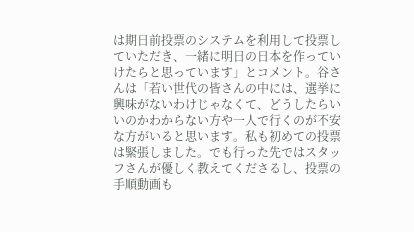は期日前投票のシステムを利用して投票していただき、一緒に明日の日本を作っていけたらと思っています」とコメント。谷さんは「若い世代の皆さんの中には、選挙に興味がないわけじゃなくて、どうしたらいいのかわからない方や一人で行くのが不安な方がいると思います。私も初めての投票は緊張しました。でも行った先ではスタッフさんが優しく教えてくださるし、投票の手順動画も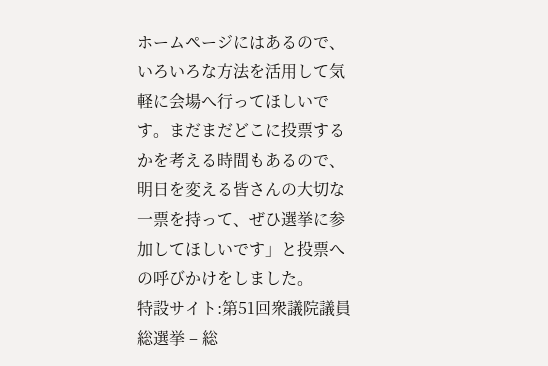ホームページにはあるので、いろいろな方法を活用して気軽に会場へ行ってほしいです。まだまだどこに投票するかを考える時間もあるので、明日を変える皆さんの大切な一票を持って、ぜひ選挙に参加してほしいです」と投票への呼びかけをしました。
特設サイト:第51回衆議院議員総選挙 – 総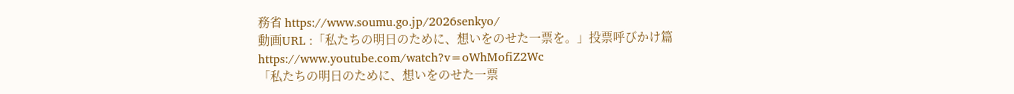務省 https://www.soumu.go.jp/2026senkyo/
動画URL :「私たちの明日のために、想いをのせた一票を。」投票呼びかけ篇
https://www.youtube.com/watch?v=oWhMofiZ2Wc
「私たちの明日のために、想いをのせた一票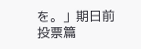を。」期日前投票篇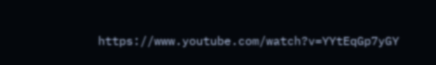https://www.youtube.com/watch?v=YYtEqGp7yGY